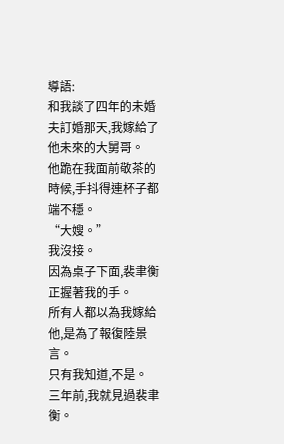導語:
和我談了四年的未婚夫訂婚那天,我嫁給了他未來的大舅哥。
他跪在我面前敬茶的時候,手抖得連杯子都端不穩。
“大嫂。”
我沒接。
因為桌子下面,裴聿衡正握著我的手。
所有人都以為我嫁給他,是為了報復陸景言。
只有我知道,不是。
三年前,我就見過裴聿衡。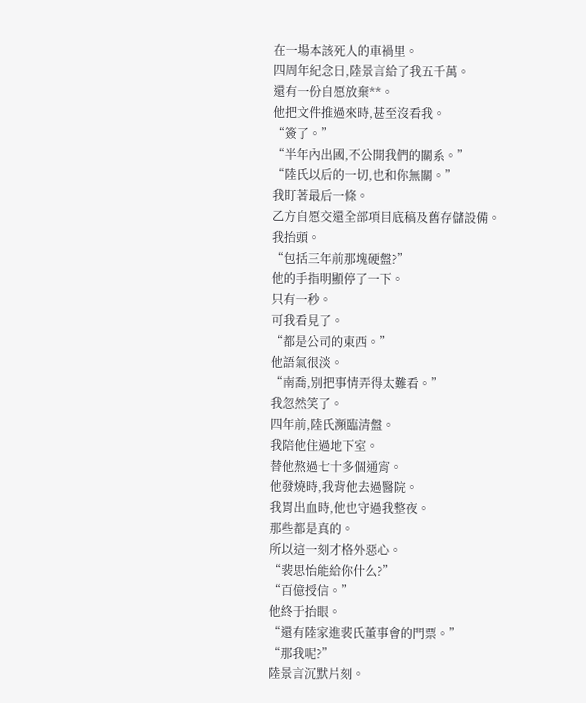在一場本該死人的車禍里。
四周年紀念日,陸景言給了我五千萬。
還有一份自愿放棄**。
他把文件推過來時,甚至沒看我。
“簽了。”
“半年內出國,不公開我們的關系。”
“陸氏以后的一切,也和你無關。”
我盯著最后一條。
乙方自愿交還全部項目底稿及舊存儲設備。
我抬頭。
“包括三年前那塊硬盤?”
他的手指明顯停了一下。
只有一秒。
可我看見了。
“都是公司的東西。”
他語氣很淡。
“南喬,別把事情弄得太難看。”
我忽然笑了。
四年前,陸氏瀕臨清盤。
我陪他住過地下室。
替他熬過七十多個通宵。
他發燒時,我背他去過醫院。
我胃出血時,他也守過我整夜。
那些都是真的。
所以這一刻才格外惡心。
“裴思怡能給你什么?”
“百億授信。”
他終于抬眼。
“還有陸家進裴氏董事會的門票。”
“那我呢?”
陸景言沉默片刻。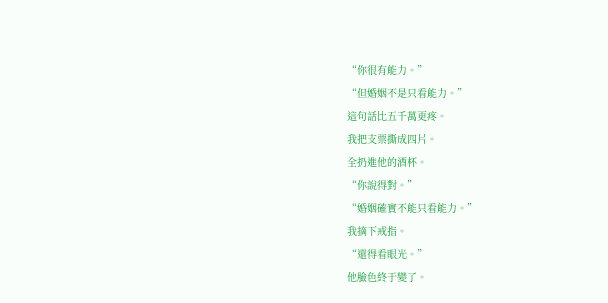“你很有能力。”
“但婚姻不是只看能力。”
這句話比五千萬更疼。
我把支票撕成四片。
全扔進他的酒杯。
“你說得對。”
“婚姻確實不能只看能力。”
我摘下戒指。
“還得看眼光。”
他臉色終于變了。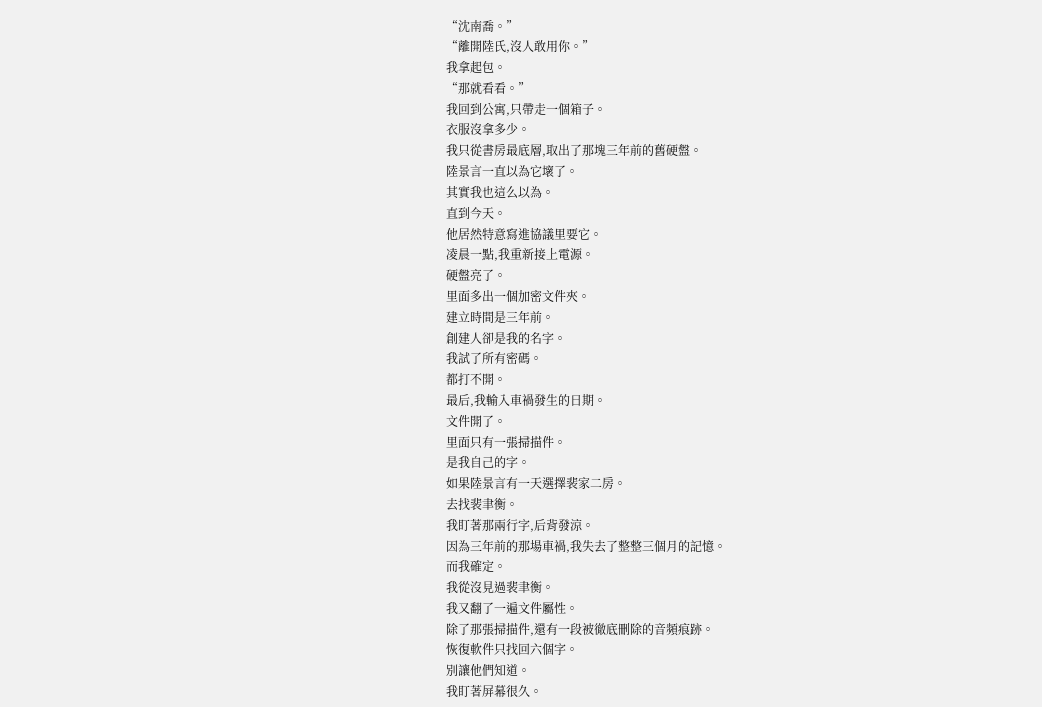“沈南喬。”
“離開陸氏,沒人敢用你。”
我拿起包。
“那就看看。”
我回到公寓,只帶走一個箱子。
衣服沒拿多少。
我只從書房最底層,取出了那塊三年前的舊硬盤。
陸景言一直以為它壞了。
其實我也這么以為。
直到今天。
他居然特意寫進協議里要它。
凌晨一點,我重新接上電源。
硬盤亮了。
里面多出一個加密文件夾。
建立時間是三年前。
創建人卻是我的名字。
我試了所有密碼。
都打不開。
最后,我輸入車禍發生的日期。
文件開了。
里面只有一張掃描件。
是我自己的字。
如果陸景言有一天選擇裴家二房。
去找裴聿衡。
我盯著那兩行字,后背發涼。
因為三年前的那場車禍,我失去了整整三個月的記憶。
而我確定。
我從沒見過裴聿衡。
我又翻了一遍文件屬性。
除了那張掃描件,還有一段被徹底刪除的音頻痕跡。
恢復軟件只找回六個字。
別讓他們知道。
我盯著屏幕很久。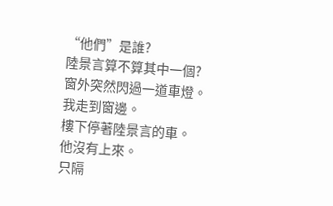“他們”是誰?
陸景言算不算其中一個?
窗外突然閃過一道車燈。
我走到窗邊。
樓下停著陸景言的車。
他沒有上來。
只隔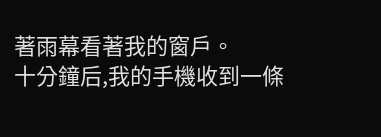著雨幕看著我的窗戶。
十分鐘后,我的手機收到一條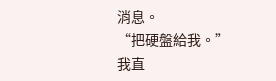消息。
“把硬盤給我。”
我直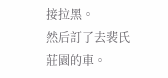接拉黑。
然后訂了去裴氏莊園的車。